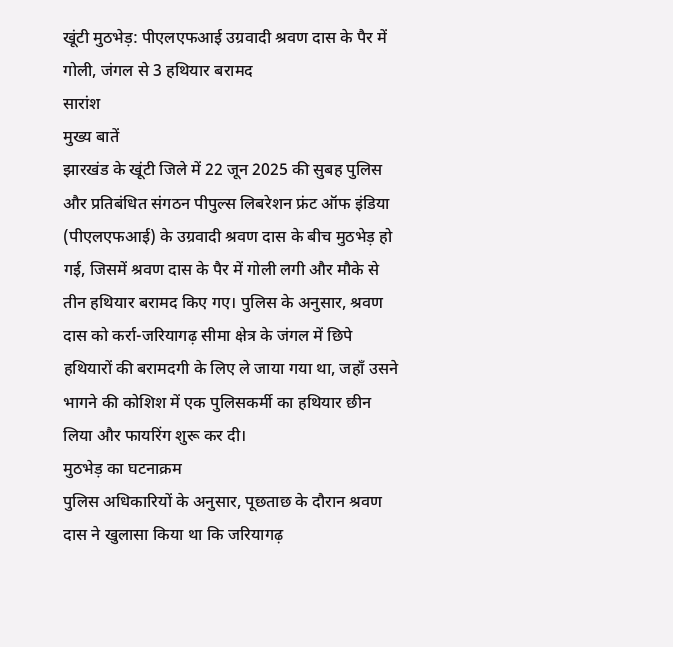खूंटी मुठभेड़: पीएलएफआई उग्रवादी श्रवण दास के पैर में गोली, जंगल से 3 हथियार बरामद
सारांश
मुख्य बातें
झारखंड के खूंटी जिले में 22 जून 2025 की सुबह पुलिस और प्रतिबंधित संगठन पीपुल्स लिबरेशन फ्रंट ऑफ इंडिया (पीएलएफआई) के उग्रवादी श्रवण दास के बीच मुठभेड़ हो गई, जिसमें श्रवण दास के पैर में गोली लगी और मौके से तीन हथियार बरामद किए गए। पुलिस के अनुसार, श्रवण दास को कर्रा-जरियागढ़ सीमा क्षेत्र के जंगल में छिपे हथियारों की बरामदगी के लिए ले जाया गया था, जहाँ उसने भागने की कोशिश में एक पुलिसकर्मी का हथियार छीन लिया और फायरिंग शुरू कर दी।
मुठभेड़ का घटनाक्रम
पुलिस अधिकारियों के अनुसार, पूछताछ के दौरान श्रवण दास ने खुलासा किया था कि जरियागढ़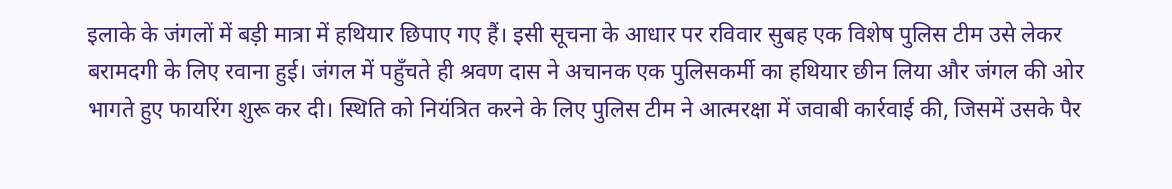इलाके के जंगलों में बड़ी मात्रा में हथियार छिपाए गए हैं। इसी सूचना के आधार पर रविवार सुबह एक विशेष पुलिस टीम उसे लेकर बरामदगी के लिए रवाना हुई। जंगल में पहुँचते ही श्रवण दास ने अचानक एक पुलिसकर्मी का हथियार छीन लिया और जंगल की ओर भागते हुए फायरिंग शुरू कर दी। स्थिति को नियंत्रित करने के लिए पुलिस टीम ने आत्मरक्षा में जवाबी कार्रवाई की, जिसमें उसके पैर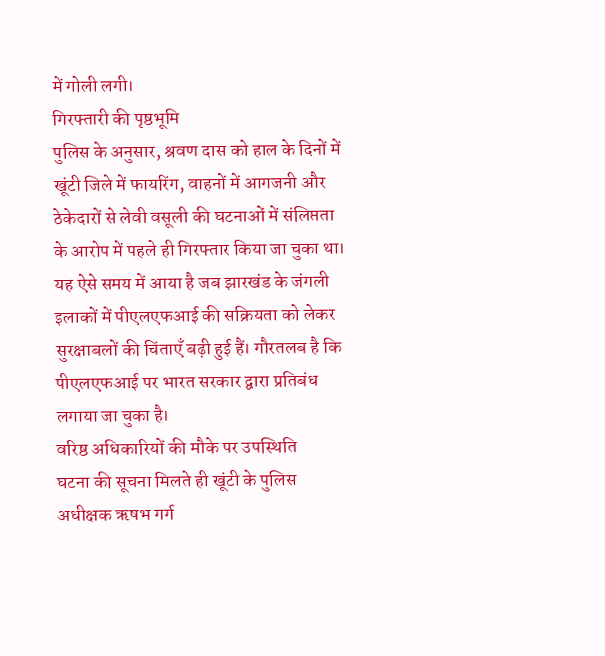में गोली लगी।
गिरफ्तारी की पृष्ठभूमि
पुलिस के अनुसार, श्रवण दास को हाल के दिनों में खूंटी जिले में फायरिंग, वाहनों में आगजनी और ठेकेदारों से लेवी वसूली की घटनाओं में संलिप्तता के आरोप में पहले ही गिरफ्तार किया जा चुका था। यह ऐसे समय में आया है जब झारखंड के जंगली इलाकों में पीएलएफआई की सक्रियता को लेकर सुरक्षाबलों की चिंताएँ बढ़ी हुई हैं। गौरतलब है कि पीएलएफआई पर भारत सरकार द्वारा प्रतिबंध लगाया जा चुका है।
वरिष्ठ अधिकारियों की मौके पर उपस्थिति
घटना की सूचना मिलते ही खूंटी के पुलिस अधीक्षक ऋषभ गर्ग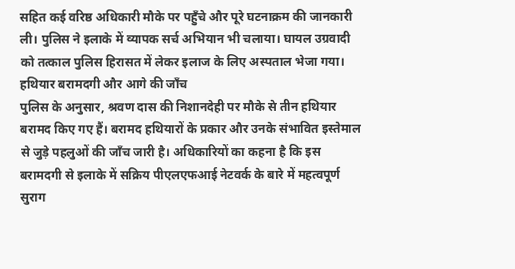सहित कई वरिष्ठ अधिकारी मौके पर पहुँचे और पूरे घटनाक्रम की जानकारी ली। पुलिस ने इलाके में व्यापक सर्च अभियान भी चलाया। घायल उग्रवादी को तत्काल पुलिस हिरासत में लेकर इलाज के लिए अस्पताल भेजा गया।
हथियार बरामदगी और आगे की जाँच
पुलिस के अनुसार, श्रवण दास की निशानदेही पर मौके से तीन हथियार बरामद किए गए हैं। बरामद हथियारों के प्रकार और उनके संभावित इस्तेमाल से जुड़े पहलुओं की जाँच जारी है। अधिकारियों का कहना है कि इस बरामदगी से इलाके में सक्रिय पीएलएफआई नेटवर्क के बारे में महत्वपूर्ण सुराग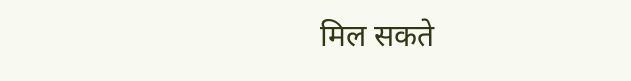मिल सकते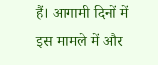हैं। आगामी दिनों में इस मामले में और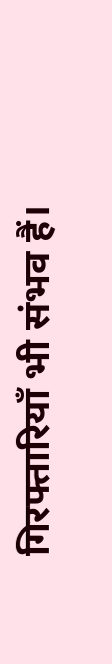गिरफ्तारियाँ भी संभव हैं।